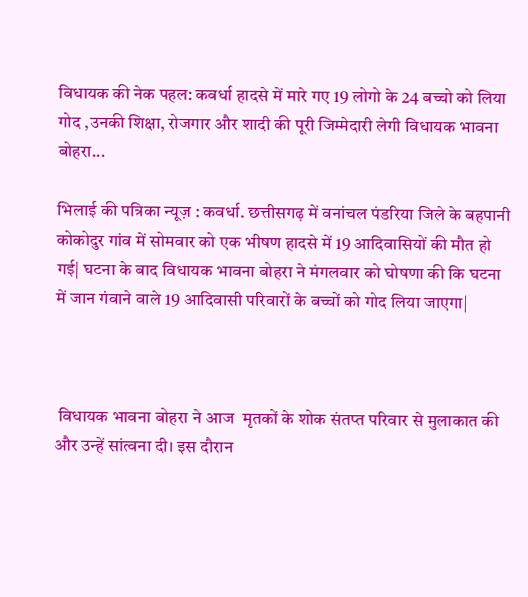विधायक की नेक पहल: कवर्धा हादसे में मारे गए 19 लोगो के 24 बच्चो को लिया गोद ,उनकी शिक्षा, रोजगार और शादी की पूरी जिम्मेदारी लेगी विधायक भावना बोहरा...

भिलाई की पत्रिका न्यूज़ : कवर्धा. छत्तीसगढ़ में वनांचल पंडरिया जिले के बहपानी कोकोदुर गांव में सोमवार को एक भीषण हादसे में 19 आदिवासियों की मौत हो गई| घटना के बाद विधायक भावना बोहरा ने मंगलवार को घोषणा की कि घटना में जान गंवाने वाले 19 आदिवासी परिवारों के बच्चों को गोद लिया जाएगा|



 विधायक भावना बोहरा ने आज  मृतकों के शोक संतप्त परिवार से मुलाकात की और उन्हें सांत्वना दी। इस दौरान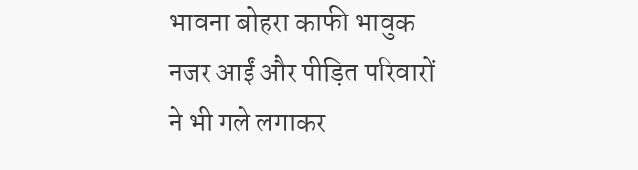भावना बोहरा काफी भावुक नजर आईं और पीड़ित परिवारों ने भी गले लगाकर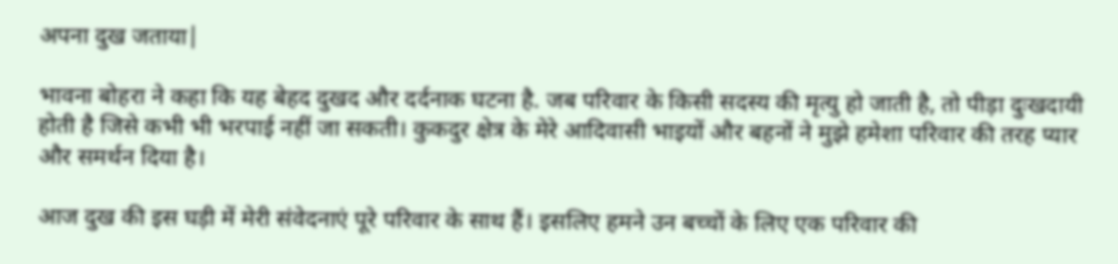अपना दुख जताया|

भावना बोहरा ने कहा कि यह बेहद दुखद और दर्दनाक घटना है. जब परिवार के किसी सदस्य की मृत्यु हो जाती है, तो पीड़ा दुःखदायी होती है जिसे कभी भी भरपाई नहीं जा सकती। कुकदुर क्षेत्र के मेरे आदिवासी भाइयों और बहनों ने मुझे हमेशा परिवार की तरह प्यार और समर्थन दिया है।

आज दुख की इस घड़ी में मेरी संवेदनाएं पूरे परिवार के साथ हैं। इसलिए हमने उन बच्चों के लिए एक परिवार की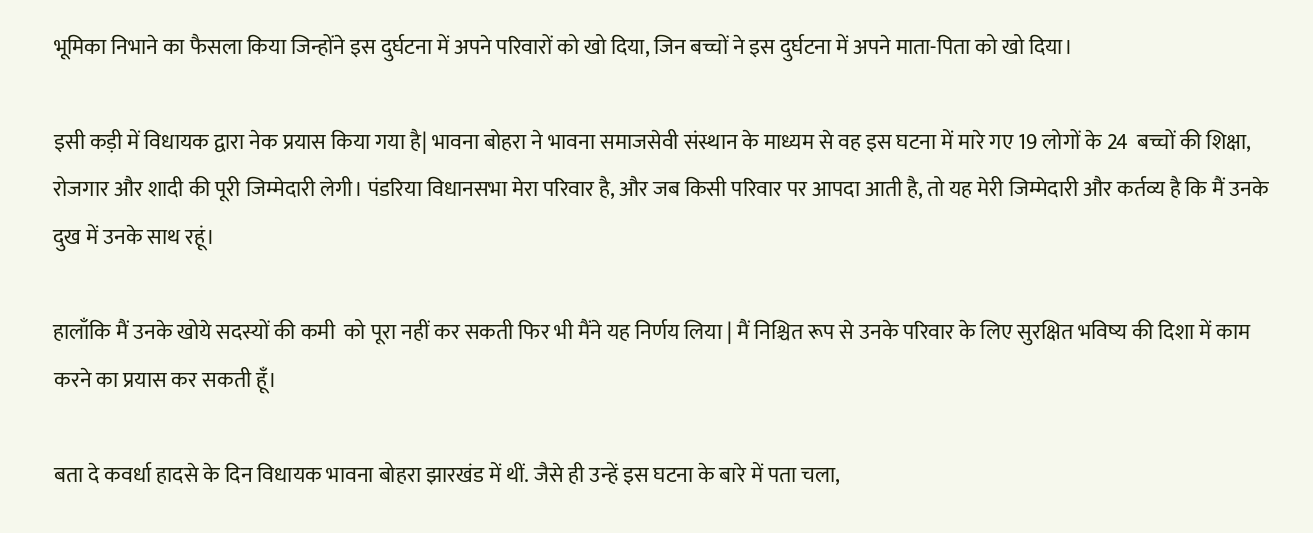भूमिका निभाने का फैसला किया जिन्होंने इस दुर्घटना में अपने परिवारों को खो दिया, जिन बच्चों ने इस दुर्घटना में अपने माता-पिता को खो दिया।

इसी कड़ी में विधायक द्वारा नेक प्रयास किया गया है| भावना बोहरा ने भावना समाजसेवी संस्थान के माध्यम से वह इस घटना में मारे गए 19 लोगों के 24  बच्चों की शिक्षा, रोजगार और शादी की पूरी जिम्मेदारी लेगी। पंडरिया विधानसभा मेरा परिवार है, और जब किसी परिवार पर आपदा आती है, तो यह मेरी जिम्मेदारी और कर्तव्य है कि मैं उनके दुख में उनके साथ रहूं।

हालाँकि मैं उनके खोये सदस्यों की कमी  को पूरा नहीं कर सकती फिर भी मैंने यह निर्णय लिया | मैं निश्चित रूप से उनके परिवार के लिए सुरक्षित भविष्य की दिशा में काम करने का प्रयास कर सकती हूँ।

बता दे कवर्धा हादसे के दिन विधायक भावना बोहरा झारखंड में थीं. जैसे ही उन्हें इस घटना के बारे में पता चला,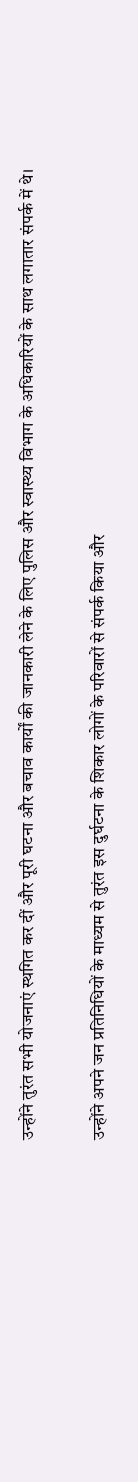उन्होंने तुरंत सभी योजनाएं स्थगित कर दीं और पूरी घटना और बचाव कार्यों की जानकारी लेने के लिए पुलिस और स्वास्थ्य विभाग के अधिकारियों के साथ लगातार संपर्क में थे।

उन्होंने अपने जन प्रतिनिधियों के माध्यम से तुरंत इस दुर्घटना के शिकार लोगों के परिवारों से संपर्क किया और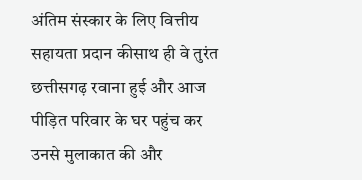अंतिम संस्कार के लिए वित्तीय सहायता प्रदान कीसाथ ही वे तुरंत छत्तीसगढ़ रवाना हुई और आज पीड़ित परिवार के घर पहुंच कर उनसे मुलाकात की और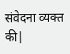संवेदना व्यक्त की|